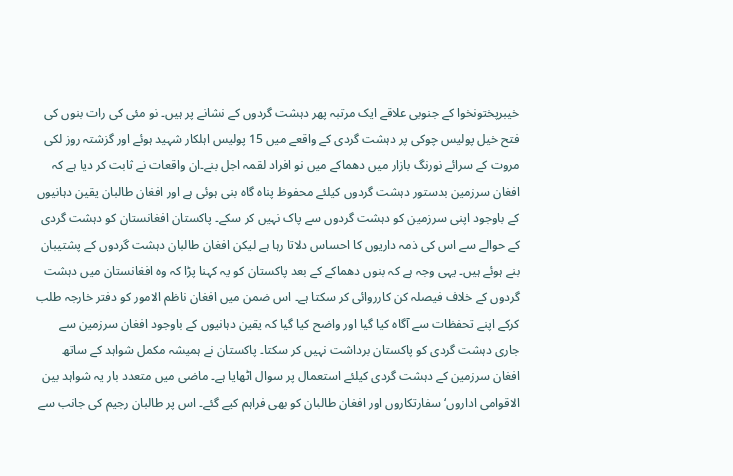خیبرپختونخوا کے جنوبی علاقے ایک مرتبہ پھر دہشت گردوں کے نشانے پر ہیں۔ نو مئی کی رات بنوں کی فتح خیل پولیس چوکی پر دہشت گردی کے واقعے میں 15 پولیس اہلکار شہید ہوئے اور گزشتہ روز لکی مروت کے سرائے نورنگ بازار میں دھماکے میں نو افراد لقمہ اجل بنے۔ان واقعات نے ثابت کر دیا ہے کہ افغان سرزمین بدستور دہشت گردوں کیلئے محفوظ پناہ گاہ بنی ہوئی ہے اور افغان طالبان یقین دہانیوں کے باوجود اپنی سرزمین کو دہشت گردوں سے پاک نہیں کر سکے۔ پاکستان افغانستان کو دہشت گردی کے حوالے سے اس کی ذمہ داریوں کا احساس دلاتا رہا ہے لیکن افغان طالبان دہشت گردوں کے پشتیبان بنے ہوئے ہیں۔ یہی وجہ ہے کہ بنوں دھماکے کے بعد پاکستان کو یہ کہنا پڑا کہ وہ افغانستان میں دہشت گردوں کے خلاف فیصلہ کن کارروائی کر سکتا ہے۔ اس ضمن میں افغان ناظم الامور کو دفتر خارجہ طلب کرکے اپنے تحفظات سے آگاہ کیا گیا اور واضح کیا گیا کہ یقین دہانیوں کے باوجود افغان سرزمین سے جاری دہشت گردی کو پاکستان برداشت نہیں کر سکتا۔ پاکستان نے ہمیشہ مکمل شواہد کے ساتھ افغان سرزمین کے دہشت گردی کیلئے استعمال پر سوال اٹھایا ہے۔ ماضی میں متعدد بار یہ شواہد بین الاقوامی اداروں‘ سفارتکاروں اور افغان طالبان کو بھی فراہم کیے گئے۔ اس پر طالبان رجیم کی جانب سے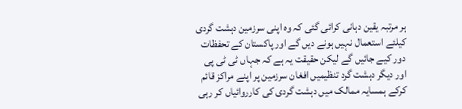ہر مرتبہ یقین دہانی کرائی گئی کہ وہ اپنی سرزمین دہشت گردی کیلئے استعمال نہیں ہونے دیں گے اور پاکستان کے تحفظات دور کیے جائیں گے لیکن حقیقت یہ ہے کہ جہاں ٹی ٹی پی اور دیگر دہشت گرد تنظیمیں افغان سرزمین پر اپنے مراکز قائم کرکے ہمسایہ ممالک میں دہشت گردی کی کارروائیاں کر رہی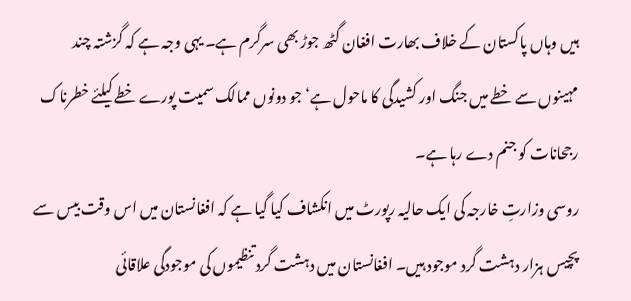ہیں وہاں پاکستان کے خلاف بھارت افغان گٹھ جوڑ بھی سرگرم ہے۔ یہی وجہ ہے کہ گزشتہ چند مہینوں سے خطے میں جنگ اور کشیدگی کا ماحول ہے‘ جو دونوں ممالک سمیت پورے خطے کیلئے خطرناک رجحانات کو جنم دے رہا ہے۔
روسی وزارتِ خارجہ کی ایک حالیہ رپورٹ میں انکشاف کیا گیا ہے کہ افغانستان میں اس وقت بیس سے پچیس ہزار دہشت گرد موجود ہیں۔ افغانستان میں دہشت گرد تنظیموں کی موجودگی علاقائی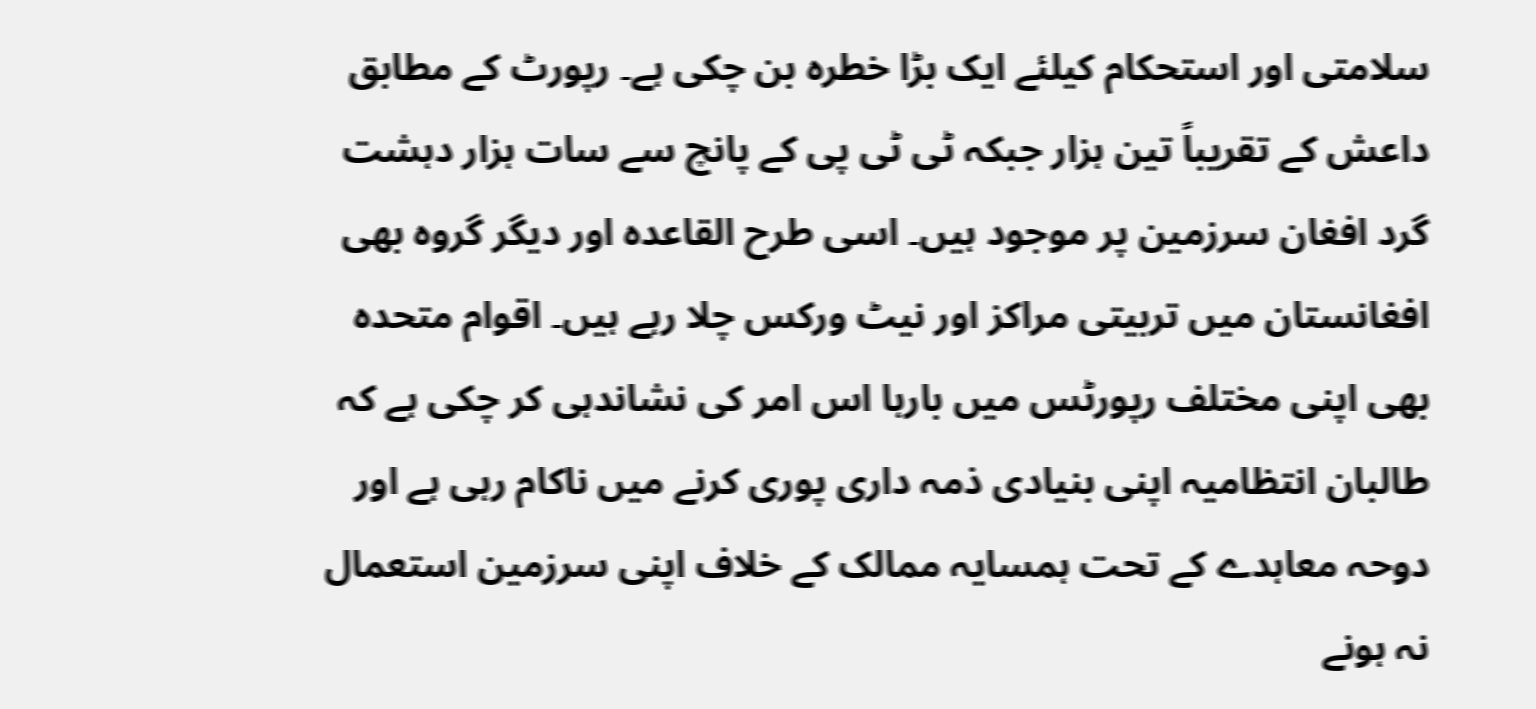سلامتی اور استحکام کیلئے ایک بڑا خطرہ بن چکی ہے۔ رپورٹ کے مطابق داعش کے تقریباً تین ہزار جبکہ ٹی ٹی پی کے پانچ سے سات ہزار دہشت گرد افغان سرزمین پر موجود ہیں۔ اسی طرح القاعدہ اور دیگر گروہ بھی افغانستان میں تربیتی مراکز اور نیٹ ورکس چلا رہے ہیں۔ اقوام متحدہ بھی اپنی مختلف رپورٹس میں بارہا اس امر کی نشاندہی کر چکی ہے کہ طالبان انتظامیہ اپنی بنیادی ذمہ داری پوری کرنے میں ناکام رہی ہے اور دوحہ معاہدے کے تحت ہمسایہ ممالک کے خلاف اپنی سرزمین استعمال نہ ہونے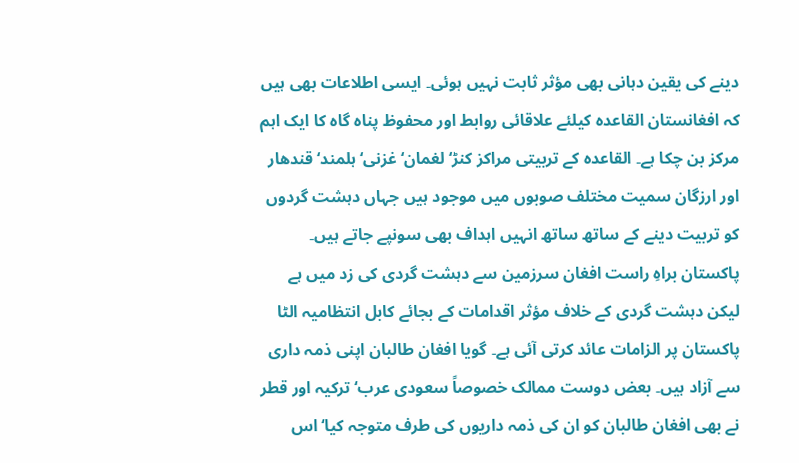دینے کی یقین دہانی بھی مؤثر ثابت نہیں ہوئی۔ ایسی اطلاعات بھی ہیں کہ افغانستان القاعدہ کیلئے علاقائی روابط اور محفوظ پناہ گاہ کا ایک اہم مرکز بن چکا ہے۔ القاعدہ کے تربیتی مراکز کنڑ‘ لغمان‘ غزنی‘ ہلمند‘ قندھار اور ارزگان سمیت مختلف صوبوں میں موجود ہیں جہاں دہشت گردوں کو تربیت دینے کے ساتھ ساتھ انہیں اہداف بھی سونپے جاتے ہیں۔ پاکستان براہِ راست افغان سرزمین سے دہشت گردی کی زد میں ہے لیکن دہشت گردی کے خلاف مؤثر اقدامات کے بجائے کابل انتظامیہ الٹا پاکستان پر الزامات عائد کرتی آئی ہے۔ گویا افغان طالبان اپنی ذمہ داری سے آزاد ہیں۔ بعض دوست ممالک خصوصاً سعودی عرب‘ ترکیہ اور قطر نے بھی افغان طالبان کو ان کی ذمہ داریوں کی طرف متوجہ کیا‘ اس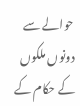حوالے سے دونوں ملکوں کے حکام کے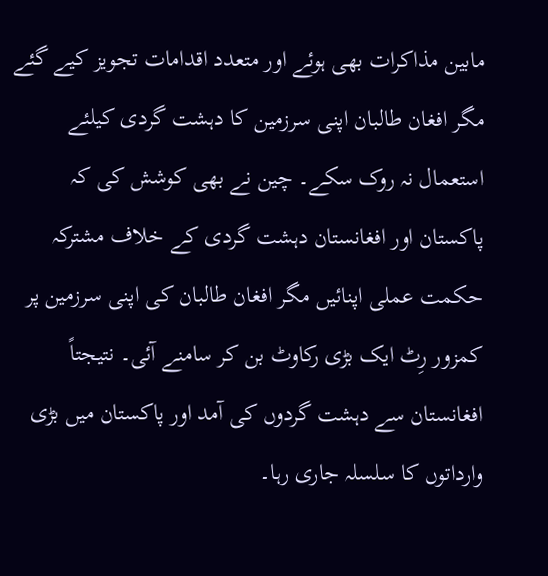مابین مذاکرات بھی ہوئے اور متعدد اقدامات تجویز کیے گئے مگر افغان طالبان اپنی سرزمین کا دہشت گردی کیلئے استعمال نہ روک سکے۔ چین نے بھی کوشش کی کہ پاکستان اور افغانستان دہشت گردی کے خلاف مشترکہ حکمت عملی اپنائیں مگر افغان طالبان کی اپنی سرزمین پر کمزور رِٹ ایک بڑی رکاوٹ بن کر سامنے آئی۔ نتیجتاً افغانستان سے دہشت گردوں کی آمد اور پاکستان میں بڑی وارداتوں کا سلسلہ جاری رہا۔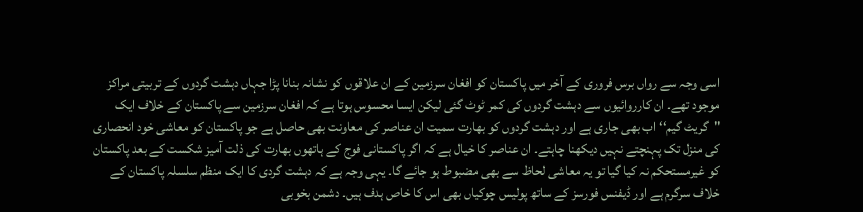اسی وجہ سے رواں برس فروری کے آخر میں پاکستان کو افغان سرزمین کے ان علاقوں کو نشانہ بنانا پڑا جہاں دہشت گردوں کے تربیتی مراکز موجود تھے۔ ان کارروائیوں سے دہشت گردوں کی کمر ٹوٹ گئی لیکن ایسا محسوس ہوتا ہے کہ افغان سرزمین سے پاکستان کے خلاف ایک ''گریٹ گیم‘‘ اب بھی جاری ہے اور دہشت گردوں کو بھارت سمیت ان عناصر کی معاونت بھی حاصل ہے جو پاکستان کو معاشی خود انحصاری کی منزل تک پہنچتے نہیں دیکھنا چاہتے۔ ان عناصر کا خیال ہے کہ اگر پاکستانی فوج کے ہاتھوں بھارت کی ذلت آمیز شکست کے بعد پاکستان کو غیرمستحکم نہ کیا گیا تو یہ معاشی لحاظ سے بھی مضبوط ہو جائے گا۔ یہی وجہ ہے کہ دہشت گردی کا ایک منظم سلسلہ پاکستان کے خلاف سرگرم ہے اور ڈیفنس فورسز کے ساتھ پولیس چوکیاں بھی اس کا خاص ہدف ہیں۔ دشمن بخوبی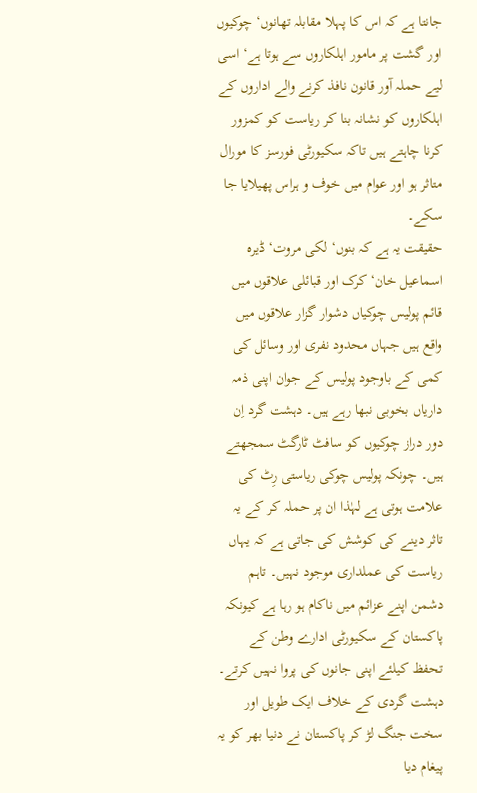جانتا ہے کہ اس کا پہلا مقابلہ تھانوں‘ چوکیوں اور گشت پر مامور اہلکاروں سے ہوتا ہے‘ اسی لیے حملہ آور قانون نافذ کرنے والے اداروں کے اہلکاروں کو نشانہ بنا کر ریاست کو کمزور کرنا چاہتے ہیں تاکہ سکیورٹی فورسز کا مورال متاثر ہو اور عوام میں خوف و ہراس پھیلایا جا سکے۔
حقیقت یہ ہے کہ بنوں‘ لکی مروت‘ ڈیرہ اسماعیل خان‘ کرک اور قبائلی علاقوں میں قائم پولیس چوکیاں دشوار گزار علاقوں میں واقع ہیں جہاں محدود نفری اور وسائل کی کمی کے باوجود پولیس کے جوان اپنی ذمہ داریاں بخوبی نبھا رہے ہیں۔ دہشت گرد اِن دور دراز چوکیوں کو سافٹ ٹارگٹ سمجھتے ہیں۔ چونکہ پولیس چوکی ریاستی رِٹ کی علامت ہوتی ہے لہٰذا ان پر حملہ کر کے یہ تاثر دینے کی کوشش کی جاتی ہے کہ یہاں ریاست کی عملداری موجود نہیں۔ تاہم دشمن اپنے عزائم میں ناکام ہو رہا ہے کیونکہ پاکستان کے سکیورٹی ادارے وطن کے تحفظ کیلئے اپنی جانوں کی پروا نہیں کرتے۔ دہشت گردی کے خلاف ایک طویل اور سخت جنگ لڑ کر پاکستان نے دنیا بھر کو یہ پیغام دیا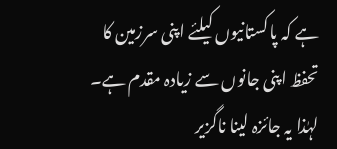ہے کہ پاکستانیوں کیلئے اپنی سرزمین کا تحفظ اپنی جانوں سے زیادہ مقدم ہے۔ لہٰذا یہ جائزہ لینا ناگزیر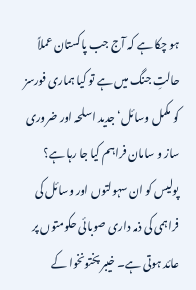ہو چکا ہے کہ آج جب پاکستان عملاً حالتِ جنگ میں ہے تو کیا ہماری فورسز کو مکمل وسائل‘ جدید اسلحہ اور ضروری ساز و سامان فراہم کیا جا رہا ہے؟ پولیس کو ان سہولتوں اور وسائل کی فراہمی کی ذمہ داری صوبائی حکومتوں پر عائد ہوتی ہے۔ خیبر پختونخوا کے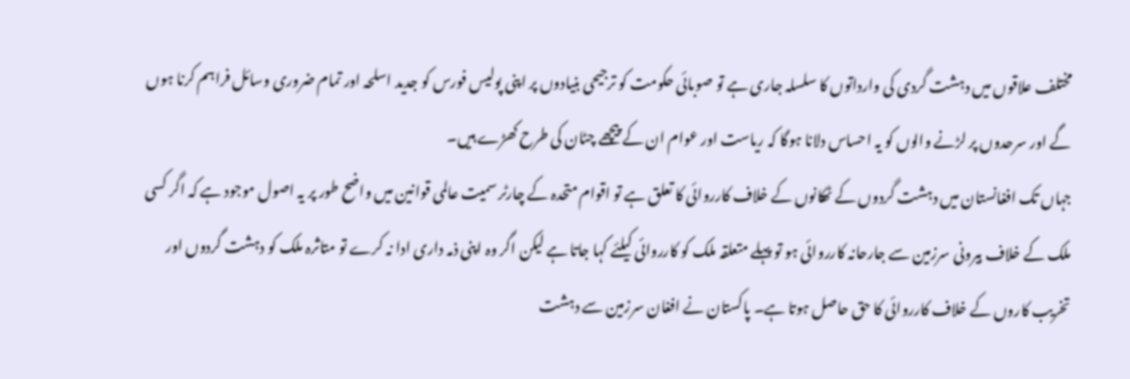مختلف علاقوں میں دہشت گردی کی وارداتوں کا سلسلہ جاری ہے تو صوبائی حکومت کو ترجیحی بنیادوں پر اپنی پولیس فورس کو جدید اسلحہ اور تمام ضروری وسائل فراہم کرنا ہوں گے اور سرحدوں پر لڑنے والوں کو یہ احساس دلانا ہوگا کہ ریاست اور عوام ان کے پیچھے چٹان کی طرح کھڑے ہیں۔
جہاں تک افغانستان میں دہشت گردوں کے ٹھکانوں کے خلاف کارروائی کا تعلق ہے تو اقوام متحدہ کے چارٹر سمیت عالمی قوانین میں واضح طور پر یہ اصول موجود ہے کہ اگر کسی ملک کے خلاف بیرونی سرزمین سے جارحانہ کارروائی ہو تو پہلے متعلقہ ملک کو کارروائی کیلئے کہا جاتا ہے لیکن اگر وہ اپنی ذمہ داری ادا نہ کرے تو متاثرہ ملک کو دہشت گردوں اور تخریب کاروں کے خلاف کارروائی کا حق حاصل ہوتا ہے۔ پاکستان نے افغان سرزمین سے دہشت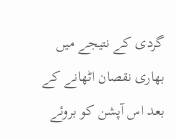گردی کے نتیجے میں بھاری نقصان اٹھانے کے بعد اس آپشن کو بروئے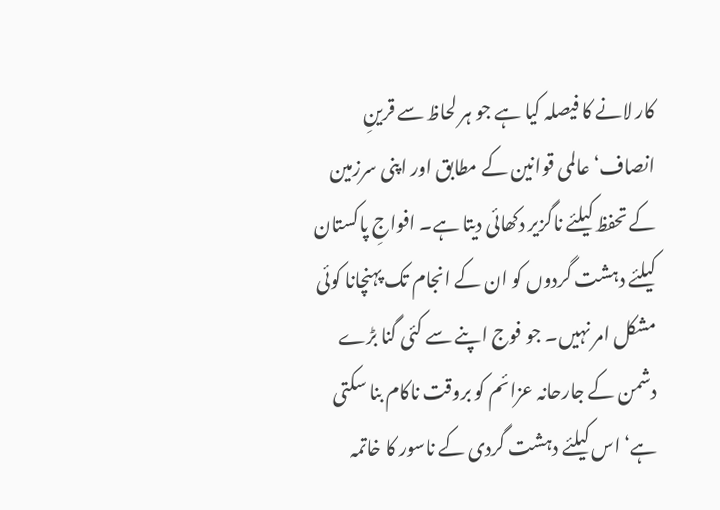کار لانے کا فیصلہ کیا ہے جو ہر لحاظ سے قرینِ انصاف‘ عالمی قوانین کے مطابق اور اپنی سرزمین کے تحفظ کیلئے ناگزیر دکھائی دیتا ہے۔ افواجِ پاکستان کیلئے دہشت گردوں کو ان کے انجام تک پہنچانا کوئی مشکل امر نہیں۔ جو فوج اپنے سے کئی گنا بڑے دشمن کے جارحانہ عزائم کو بروقت ناکام بنا سکتی ہے‘ اس کیلئے دہشت گردی کے ناسور کا خاتمہ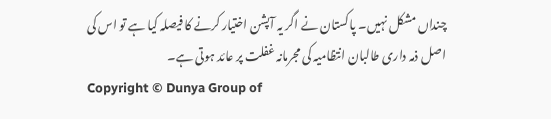چنداں مشکل نہیں۔ پاکستان نے اگر یہ آپشن اختیار کرنے کا فیصلہ کیا ہے تو اس کی اصل ذمہ داری طالبان انتظامیہ کی مجرمانہ غفلت پر عائد ہوتی ہے۔
Copyright © Dunya Group of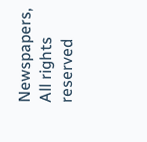Newspapers, All rights reserved